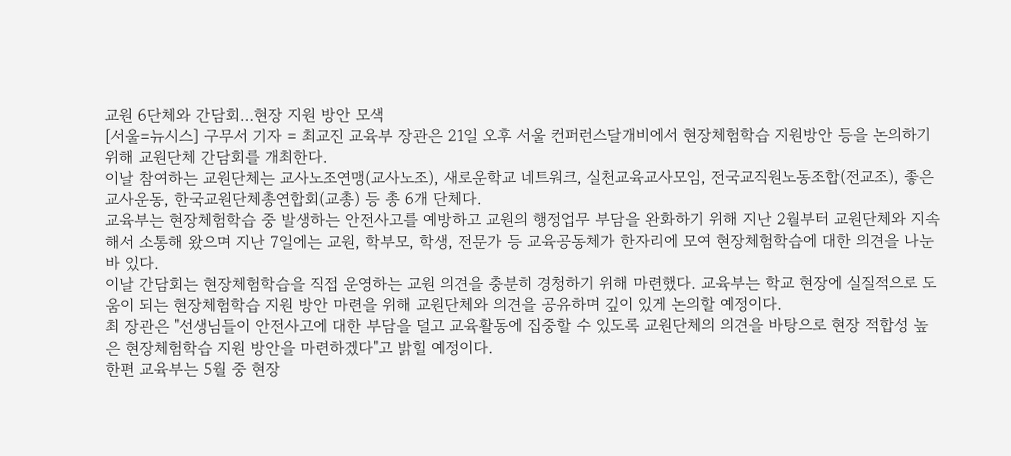교원 6단체와 간담회…현장 지원 방안 모색
[서울=뉴시스] 구무서 기자 = 최교진 교육부 장관은 21일 오후 서울 컨퍼런스달개비에서 현장체험학습 지원방안 등을 논의하기 위해 교원단체 간담회를 개최한다.
이날 참여하는 교원단체는 교사노조연맹(교사노조), 새로운학교 네트워크, 실천교육교사모임, 전국교직원노동조합(전교조), 좋은교사운동, 한국교원단체총연합회(교총) 등 총 6개 단체다.
교육부는 현장체험학습 중 발생하는 안전사고를 예방하고 교원의 행정업무 부담을 완화하기 위해 지난 2월부터 교원단체와 지속해서 소통해 왔으며 지난 7일에는 교원, 학부모, 학생, 전문가 등 교육공동체가 한자리에 모여 현장체험학습에 대한 의견을 나눈 바 있다.
이날 간담회는 현장체험학습을 직접 운영하는 교원 의견을 충분히 경청하기 위해 마련했다. 교육부는 학교 현장에 실질적으로 도움이 되는 현장체험학습 지원 방안 마련을 위해 교원단체와 의견을 공유하며 깊이 있게 논의할 예정이다.
최 장관은 "선생님들이 안전사고에 대한 부담을 덜고 교육활동에 집중할 수 있도록 교원단체의 의견을 바탕으로 현장 적합성 높은 현장체험학습 지원 방안을 마련하겠다"고 밝힐 예정이다.
한편 교육부는 5월 중 현장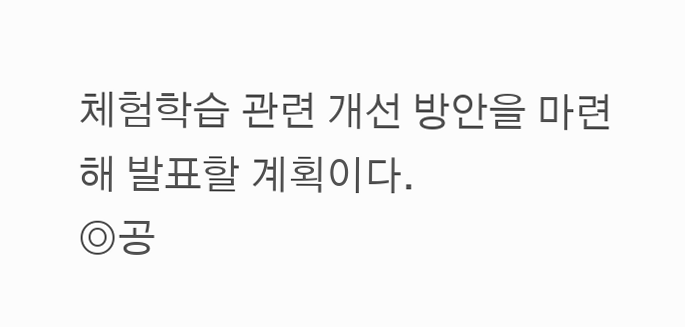체험학습 관련 개선 방안을 마련해 발표할 계획이다.
◎공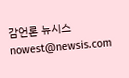감언론 뉴시스 nowest@newsis.com